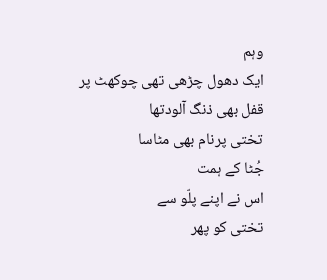وہم
ایک دھول چڑھی تھی چوکھٹ پر
قفل بھی ذنگ آلودتھا
تختی پرنام بھی مٹاسا
جُٹا کے ہمت
اس نے اپنے پلّو سے
تختی کو پھر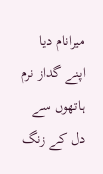میرانام دیا
اپنے گداز نرم ہاتھوں سے
دل کے زنگ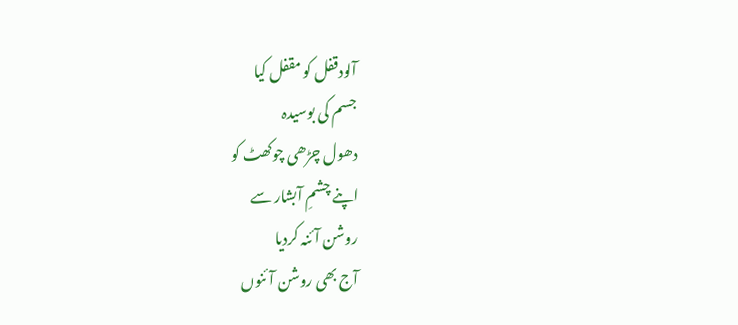آلودقفل کو مقفل کیا
جسم کی بوسیدہ
دھول چڑھی چوکھٹ کو
اپنے چشمِ آبشار سے
روشن آئنہ کردیا
آج بھی روشن آئنوں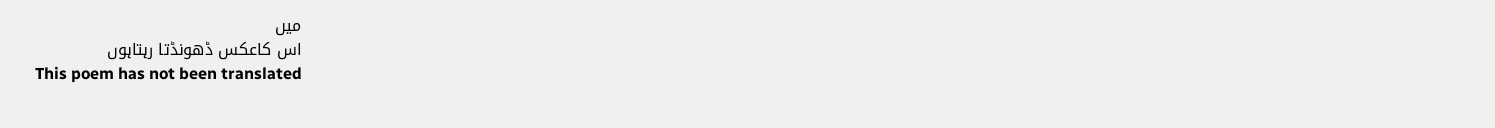میں
اس کاعکس ڈھونڈتا رہتاہوں
This poem has not been translated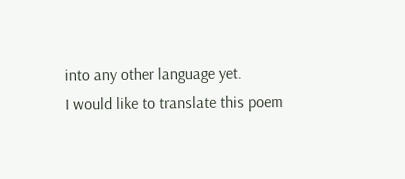into any other language yet.
I would like to translate this poem